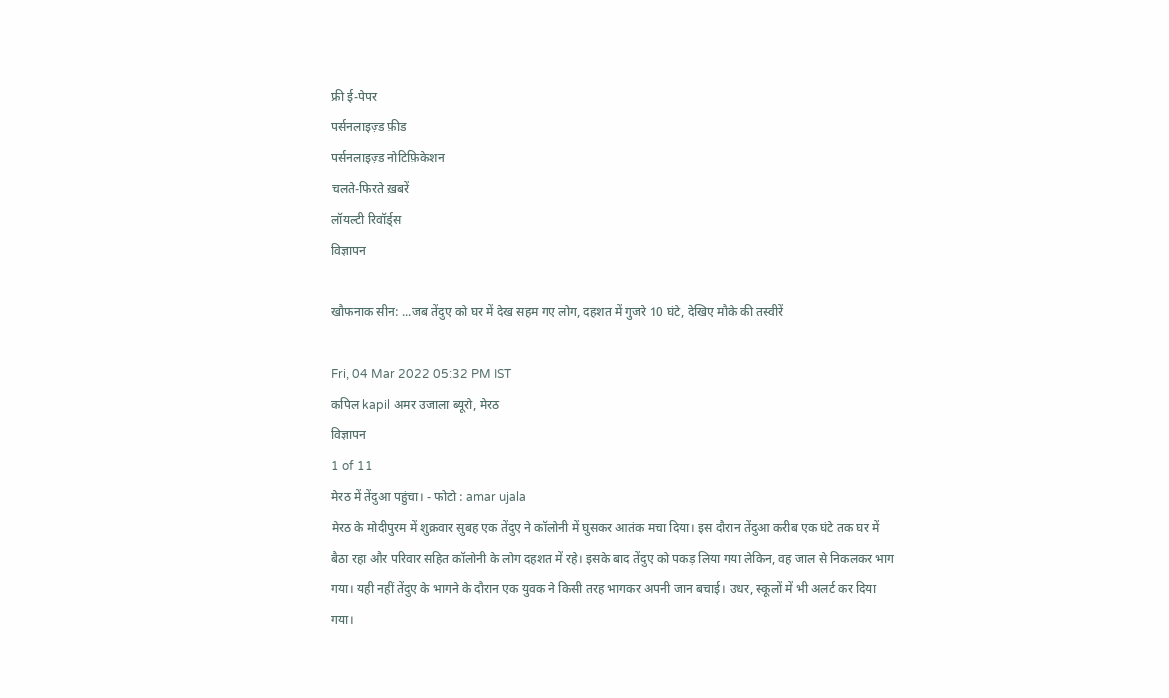फ्री ई-पेपर
पर्सनलाइज़्ड फ़ीड
पर्सनलाइज़्ड नोटिफ़िकेशन
चलते-फिरते ख़बरें
लॉयल्टी रिवॉर्ड्स
विज्ञापन

खौफनाक सीन: ...जब तेंदुए को घर में देख सहम गए लोग, दहशत में गुजरे 10 घंटे, देखिए मौके की तस्वीरें

Fri, 04 Mar 2022 05:32 PM IST
कपिल kapil अमर उजाला ब्यूरो, मेरठ
विज्ञापन
1 of 11
मेरठ में तेंदुआ पहुंचा। - फोटो : amar ujala
मेरठ के मोदीपुरम में शुक्रवार सुबह एक तेंदुए ने कॉलोनी में घुसकर आतंक मचा दिया। इस दौरान तेंदुआ करीब एक घंटे तक घर में बैठा रहा और परिवार सहित कॉलोनी के लोग दहशत में रहे। इसके बाद तेंदुए को पकड़ लिया गया लेकिन, वह जाल से निकलकर भाग गया। यही नहीं तेंदुए के भागने के दौरान एक युवक ने किसी तरह भागकर अपनी जान बचाई। उधर, स्कूलों में भी अलर्ट कर दिया गया।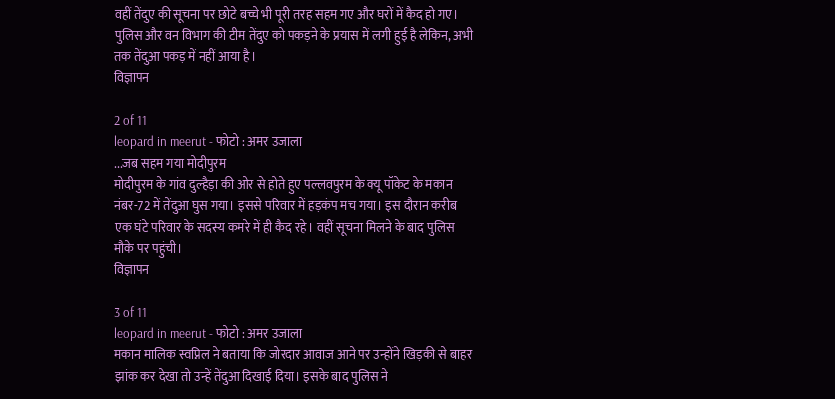वहीं तेंदुए की सूचना पर छोटे बच्चे भी पूरी तरह सहम गए और घरों में कैद हो गए। पुलिस और वन विभाग की टीम तेंदुए को पकड़ने के प्रयास में लगी हुई है लेकिन, अभी तक तेंदुआ पकड़ में नहीं आया है।
विज्ञापन

2 of 11
leopard in meerut - फोटो : अमर उजाला
...जब सहम गया मोदीपुरम
मोदीपुरम के गांव दुल्हैड़ा की ओर से होते हुए पल्लवपुरम के क्यू पॉकेट के मकान नंबर-72 में तेंदुआ घुस गया। इससे परिवार में हड़कंप मच गया। इस दौरान करीब एक घंटे परिवार के सदस्य कमरे में ही कैद रहे। वहीं सूचना मिलने के बाद पुलिस मौके पर पहुंची।
विज्ञापन

3 of 11
leopard in meerut - फोटो : अमर उजाला
मकान मालिक स्वप्निल ने बताया कि जोरदार आवाज आने पर उन्होंने खिड़की से बाहर झांक कर देखा तो उन्हें तेंदुआ दिखाई दिया। इसके बाद पुलिस ने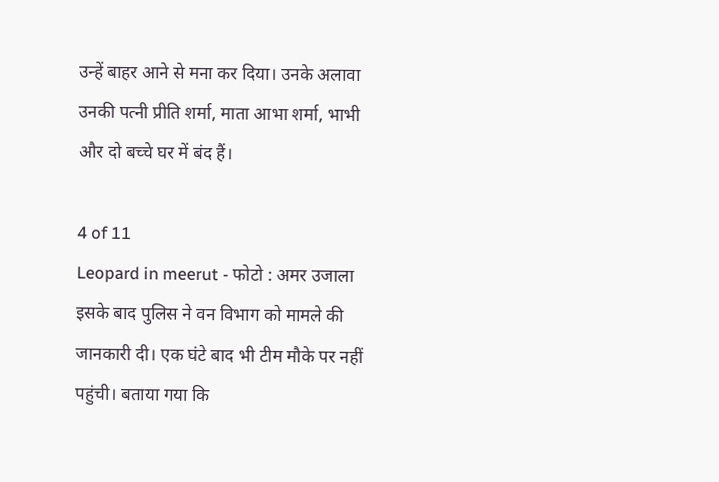उन्हें बाहर आने से मना कर दिया। उनके अलावा उनकी पत्नी प्रीति शर्मा, माता आभा शर्मा, भाभी और दो बच्चे घर में बंद हैं।

4 of 11
Leopard in meerut - फोटो : अमर उजाला
इसके बाद पुलिस ने वन विभाग को मामले की जानकारी दी। एक घंटे बाद भी टीम मौके पर नहीं पहुंची। बताया गया कि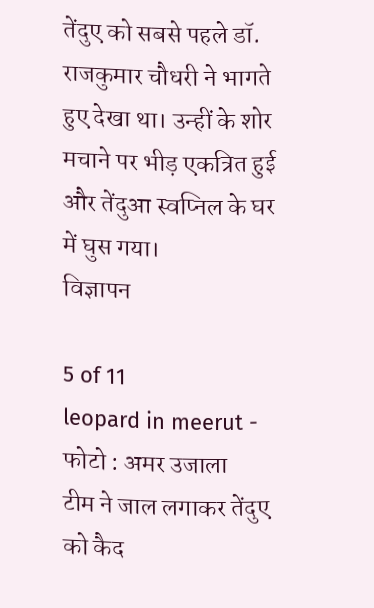तेंदुए को सबसे पहले डॉ. राजकुमार चौधरी ने भागते हुए देखा था। उन्हीं के शोर मचाने पर भीड़ एकत्रित हुई और तेंदुआ स्वप्निल के घर में घुस गया।
विज्ञापन

5 of 11
leopard in meerut - फोटो : अमर उजाला
टीम ने जाल लगाकर तेंदुए को कैद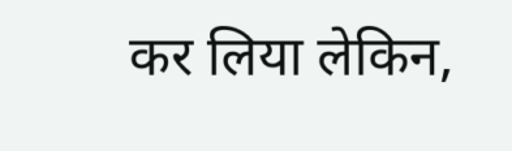कर लिया लेकिन,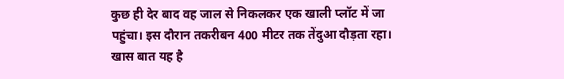कुछ ही देर बाद वह जाल से निकलकर एक खाली प्लॉट में जा पहुंचा। इस दौरान तकरीबन 400 मीटर तक तेंदुआ दौड़ता रहा। खास बात यह है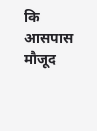कि आसपास मौजूद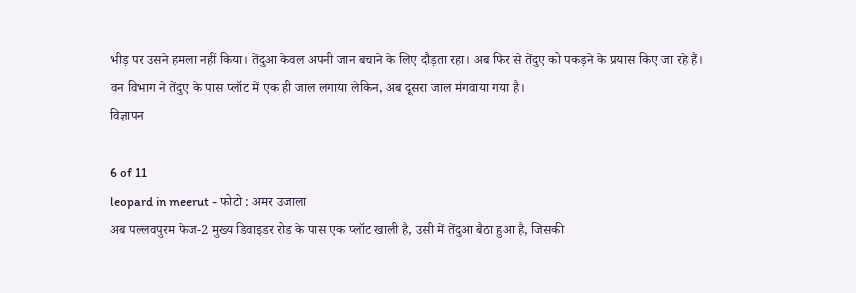भीड़ पर उसने हमला नहीं किया। तेंदुआ केवल अपनी जान बचाने के लिए दौड़ता रहा। अब फिर से तेंदुए को पकड़ने के प्रयास किए जा रहे हैं। वन विभाग ने तेंदुए के पास प्लॉट में एक ही जाल लगाया लेकिन, अब दूसरा जाल मंगवाया गया है।
विज्ञापन

6 of 11
leopard in meerut - फोटो : अमर उजाला
अब पल्लवपुरम फेज-2 मुख्य डिवाइडर रोड के पास एक प्लॉट खाली है, उसी में तेंदुआ बैठा हुआ है, जिसकी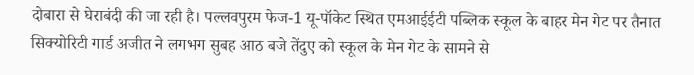दोबारा से घेराबंदी की जा रही है। पल्लवपुरम फेज-1 यू-पॉकेट स्थित एमआईईटी पब्लिक स्कूल के बाहर मेन गेट पर तैनात सिक्योरिटी गार्ड अजीत ने लगभग सुबह आठ बजे तेंदुए को स्कूल के मेन गेट के सामने से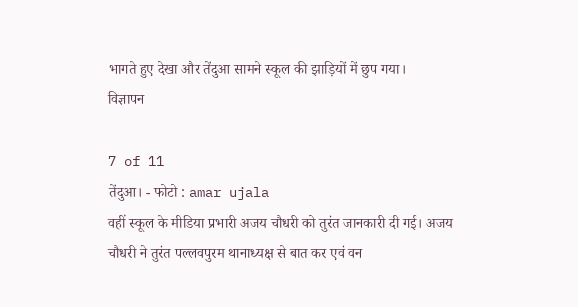भागते हुए देखा और तेंदुआ सामने स्कूल की झाड़ियों में छुप गया।
विज्ञापन

7 of 11
तेंदुआ। - फोटो : amar ujala
वहीं स्कूल के मीडिया प्रभारी अजय चौधरी को तुरंत जानकारी दी गई। अजय चौधरी ने तुरंत पल्लवपुरम थानाध्यक्ष से बात कर एवं वन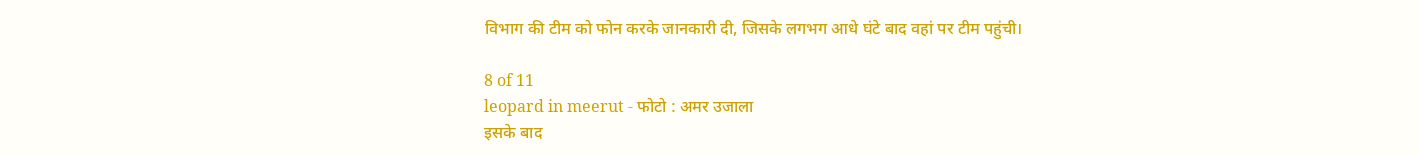विभाग की टीम को फोन करके जानकारी दी, जिसके लगभग आधे घंटे बाद वहां पर टीम पहुंची।

8 of 11
leopard in meerut - फोटो : अमर उजाला
इसके बाद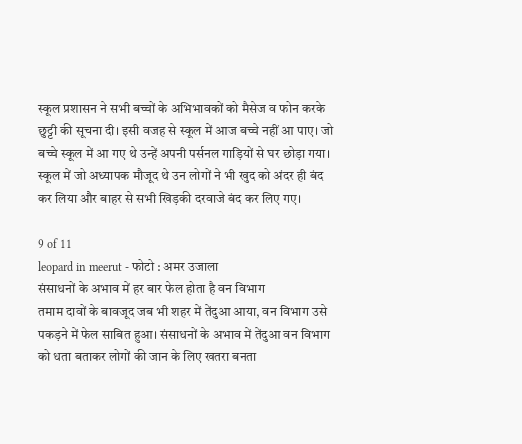स्कूल प्रशासन ने सभी बच्चों के अभिभावकों को मैसेज व फोन करके छुट्टी की सूचना दी। इसी वजह से स्कूल में आज बच्चे नहीं आ पाए। जो बच्चे स्कूल में आ गए थे उन्हें अपनी पर्सनल गाड़ियों से घर छोड़ा गया। स्कूल में जो अध्यापक मौजूद थे उन लोगों ने भी खुद को अंदर ही बंद कर लिया और बाहर से सभी खिड़की दरवाजे बंद कर लिए गए।

9 of 11
leopard in meerut - फोटो : अमर उजाला
संसाधनों के अभाव में हर बार फेल होता है वन विभाग
तमाम दावों के बावजूद जब भी शहर में तेंदुआ आया, वन विभाग उसे पकड़ने में फेल साबित हुआ। संसाधनों के अभाव में तेंदुआ वन विभाग को धता बताकर लोगों की जान के लिए खतरा बनता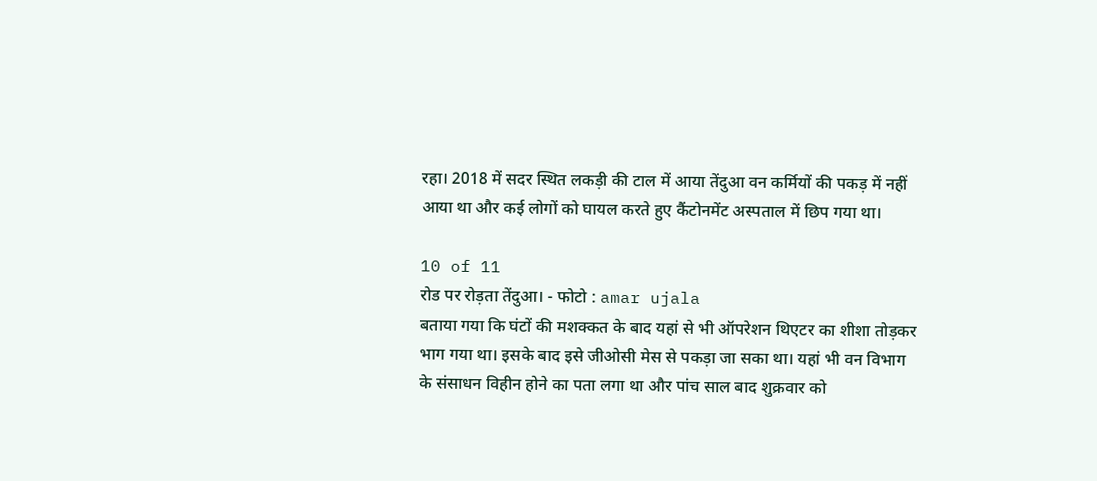रहा। 2018 में सदर स्थित लकड़ी की टाल में आया तेंदुआ वन कर्मियों की पकड़ में नहीं आया था और कई लोगों को घायल करते हुए कैंटोनमेंट अस्पताल में छिप गया था।

10 of 11
रोड पर रोड़ता तेंदुआ। - फोटो : amar ujala
बताया गया कि घंटों की मशक्कत के बाद यहां से भी ऑपरेशन थिएटर का शीशा तोड़कर भाग गया था। इसके बाद इसे जीओसी मेस से पकड़ा जा सका था। यहां भी वन विभाग के संसाधन विहीन होने का पता लगा था और पांच साल बाद शुक्रवार को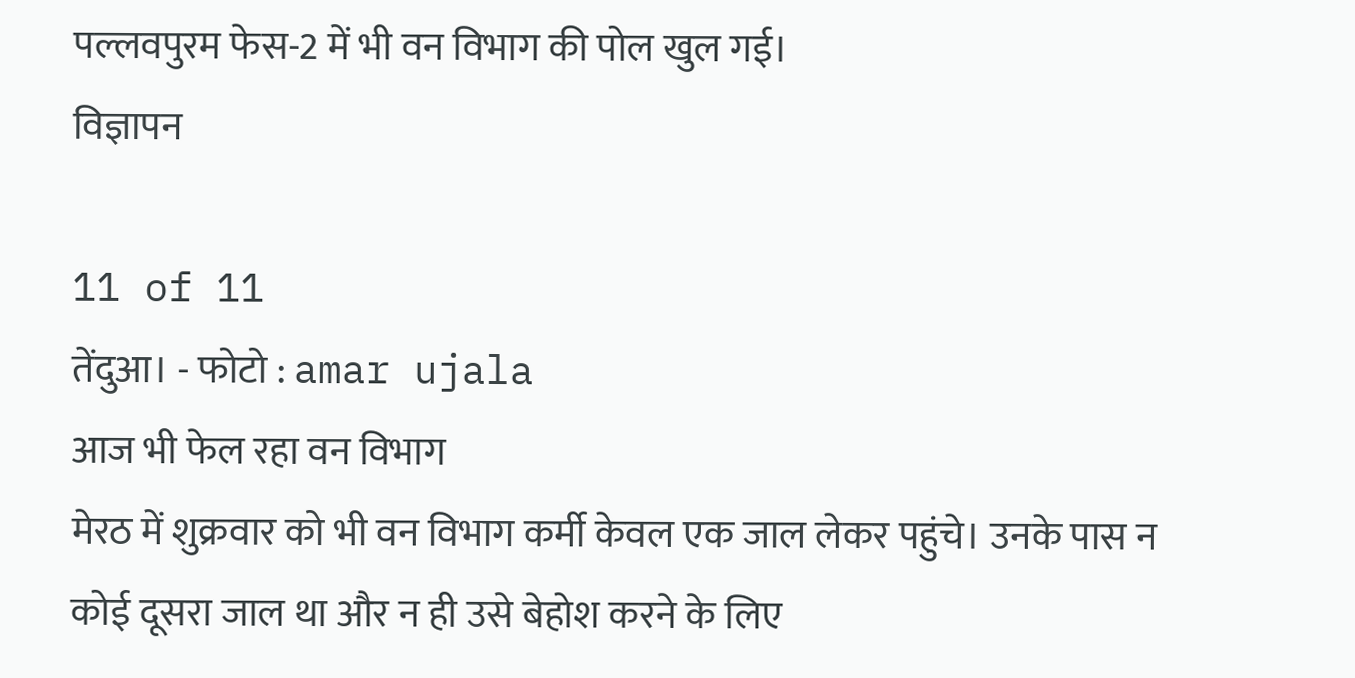पल्लवपुरम फेस-2 में भी वन विभाग की पोल खुल गई।
विज्ञापन

11 of 11
तेंदुआ। - फोटो : amar ujala
आज भी फेल रहा वन विभाग
मेरठ में शुक्रवार को भी वन विभाग कर्मी केवल एक जाल लेकर पहुंचे। उनके पास न कोई दूसरा जाल था और न ही उसे बेहोश करने के लिए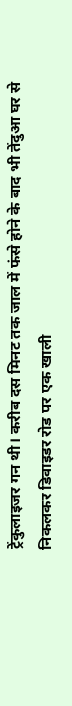ट्रेंकुलाइजर गन थी। करीब दस मिनट तक जाल में फंसे होने के बाद भी तेंदुआ घर से निकलकर डिवाइडर रोड पर एक खाली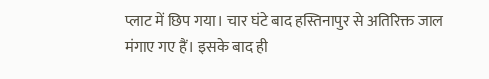प्लाट में छिप गया। चार घंटे बाद हस्तिनापुर से अतिरिक्त जाल मंगाए गए हैं। इसके बाद ही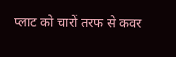प्लाट को चारों तरफ से कवर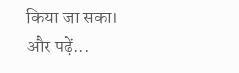किया जा सका।
और पढ़ें...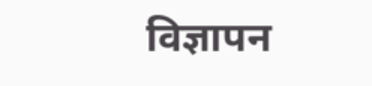विज्ञापन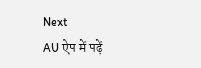Next
AU ऐप में पढ़ें